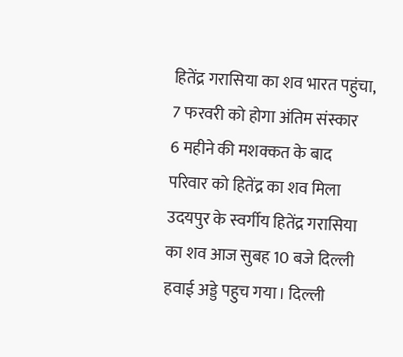हितेंद्र गरासिया का शव भारत पहुंचा, 7 फरवरी को होगा अंतिम संस्कार
6 महीने की मशक्कत के बाद परिवार को हितेंद्र का शव मिला
उदयपुर के स्वर्गीय हितेंद्र गरासिया का शव आज सुबह 10 बजे दिल्ली हवाई अड्डे पहुच गया। दिल्ली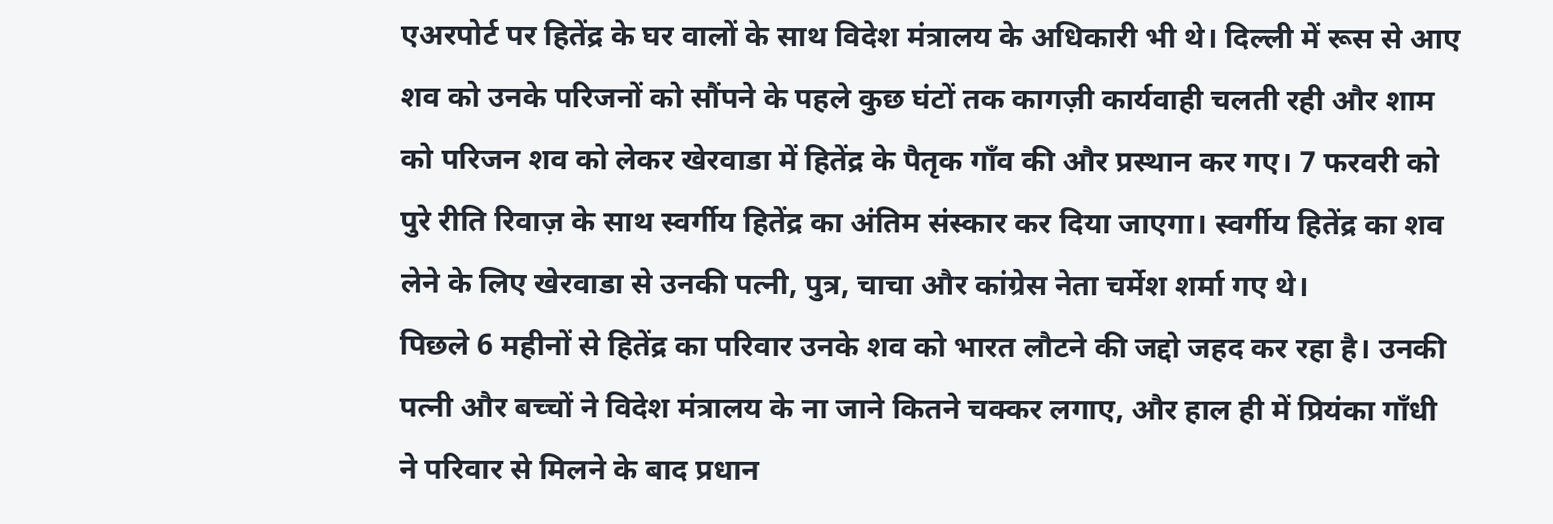एअरपोर्ट पर हितेंद्र के घर वालों के साथ विदेश मंत्रालय के अधिकारी भी थे। दिल्ली में रूस से आए शव को उनके परिजनों को सौंपने के पहले कुछ घंटों तक कागज़ी कार्यवाही चलती रही और शाम को परिजन शव को लेकर खेरवाडा में हितेंद्र के पैतृक गाँव की और प्रस्थान कर गए। 7 फरवरी को पुरे रीति रिवाज़ के साथ स्वर्गीय हितेंद्र का अंतिम संस्कार कर दिया जाएगा। स्वर्गीय हितेंद्र का शव लेने के लिए खेरवाडा से उनकी पत्नी, पुत्र, चाचा और कांग्रेस नेता चर्मेश शर्मा गए थे।
पिछले 6 महीनों से हितेंद्र का परिवार उनके शव को भारत लौटने की जद्दो जहद कर रहा है। उनकी पत्नी और बच्चों ने विदेश मंत्रालय के ना जाने कितने चक्कर लगाए, और हाल ही में प्रियंका गाँधी ने परिवार से मिलने के बाद प्रधान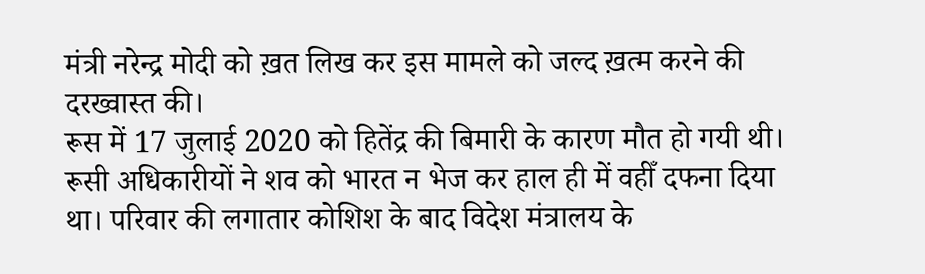मंत्री नरेन्द्र मोदी को ख़त लिख कर इस मामले को जल्द ख़त्म करने की दरख्वास्त की।
रूस में 17 जुलाई 2020 को हितेंद्र की बिमारी के कारण मौत हो गयी थी। रूसी अधिकारीयों ने शव को भारत न भेज कर हाल ही में वहीँ दफना दिया था। परिवार की लगातार कोशिश के बाद विदेश मंत्रालय के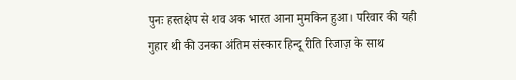पुनः हस्तक्षेप से शव अक भारत आना मुमकिन हुआ। परिवार की यही गुहार थी की उनका अंतिम संस्कार हिन्दू रीति रिजाज़ के साथ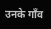उनके गाँव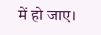में हो जाए।